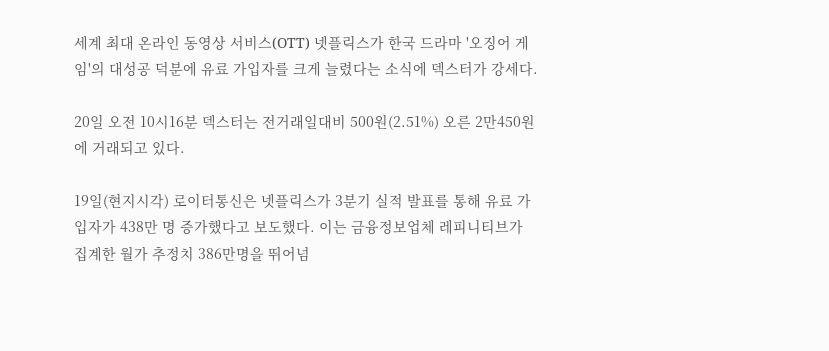세계 최대 온라인 동영상 서비스(OTT) 넷플릭스가 한국 드라마 '오징어 게임'의 대성공 덕분에 유료 가입자를 크게 늘렸다는 소식에 덱스터가 강세다.

20일 오전 10시16분 덱스터는 전거래일대비 500원(2.51%) 오른 2만450원에 거래되고 있다.

19일(현지시각) 로이터통신은 넷플릭스가 3분기 실적 발표를 통해 유료 가입자가 438만 명 증가했다고 보도했다. 이는 금융정보업체 레피니티브가 집계한 월가 추정치 386만명을 뛰어넘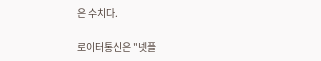은 수치다.

로이터통신은 "넷플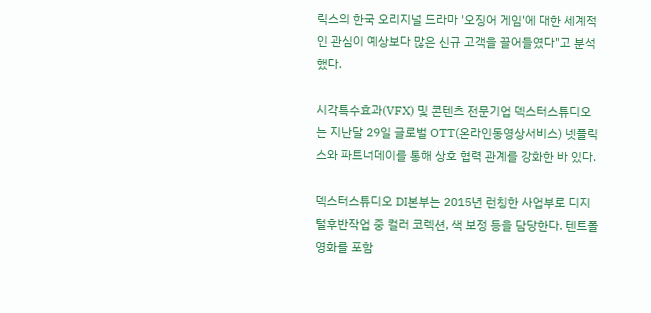릭스의 한국 오리지널 드라마 '오징어 게임'에 대한 세계적인 관심이 예상보다 많은 신규 고객을 끌어들였다"고 분석했다.

시각특수효과(VFX) 및 콘텐츠 전문기업 덱스터스튜디오는 지난달 29일 글로벌 OTT(온라인동영상서비스) 넷플릭스와 파트너데이를 통해 상호 협력 관계를 강화한 바 있다.

덱스터스튜디오 DI본부는 2015년 런칭한 사업부로 디지털후반작업 중 컬러 코렉션, 색 보정 등을 담당한다. 텐트폴 영화를 포함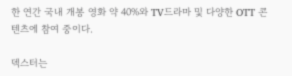한 연간 국내 개봉 영화 약 40%와 TV드라마 및 다양한 OTT 콘텐츠에 참여 중이다.

덱스터는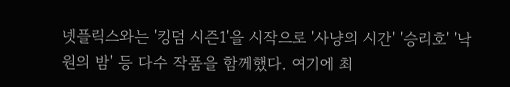넷플릭스와는 '킹덤 시즌1'을 시작으로 '사냥의 시간' '승리호' '낙원의 밤' 등 다수 작품을 함께했다. 여기에 최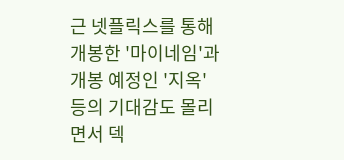근 넷플릭스를 통해 개봉한 '마이네임'과 개봉 예정인 '지옥' 등의 기대감도 몰리면서 덱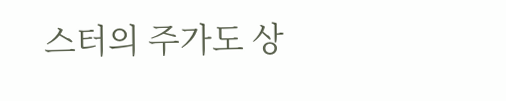스터의 주가도 상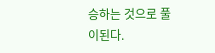승하는 것으로 풀이된다.